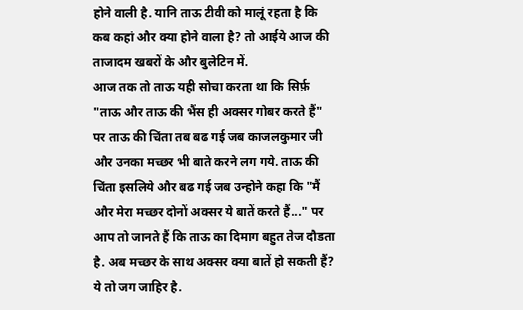होने वाली है. यानि ताऊ टीवी को मालूं रहता है कि कब कहां और क्या होने वाला है? तो आईये आज की ताजादम खबरों के और बुलेटिन में.
आज तक तो ताऊ यही सोचा करता था कि सिर्फ़ "ताऊ और ताऊ की भैंस ही अक्सर गोबर करते हैं" पर ताऊ की चिंता तब बढ गई जब काजलकुमार जी और उनका मच्छर भी बाते करने लग गये. ताऊ की चिंता इसलिये और बढ गई जब उन्होने कहा कि "मैं और मेरा मच्छर दोनों अक्सर ये बातें करते हैं..." पर आप तो जानते हैं कि ताऊ का दिमाग बहुत तेज दौडता है. अब मच्छर के साथ अक्सर क्या बातें हो सकती हैं? ये तो जग जाहिर है.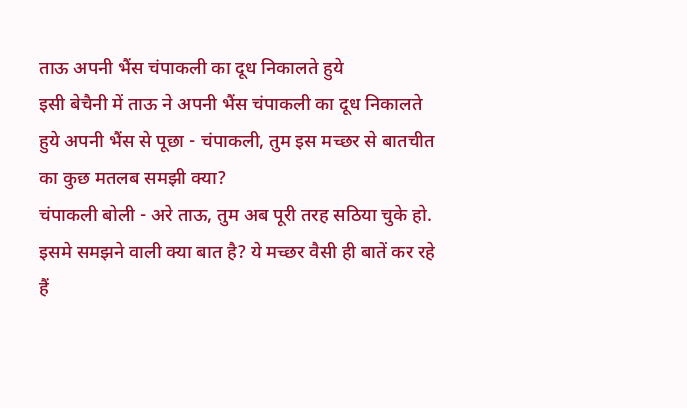ताऊ अपनी भैंस चंपाकली का दूध निकालते हुये
इसी बेचैनी में ताऊ ने अपनी भैंस चंपाकली का दूध निकालते हुये अपनी भैंस से पूछा - चंपाकली, तुम इस मच्छर से बातचीत का कुछ मतलब समझी क्या?
चंपाकली बोली - अरे ताऊ, तुम अब पूरी तरह सठिया चुके हो. इसमे समझने वाली क्या बात है? ये मच्छर वैसी ही बातें कर रहे हैं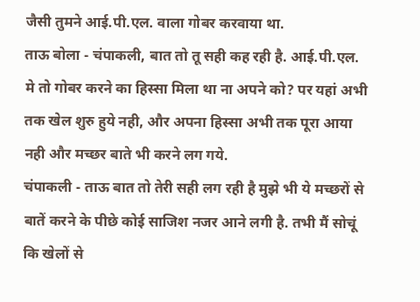जैसी तुमने आई.पी.एल. वाला गोबर करवाया था.
ताऊ बोला - चंपाकली, बात तो तू सही कह रही है. आई.पी.एल. मे तो गोबर करने का हिस्सा मिला था ना अपने को? पर यहां अभी तक खेल शुरु हुये नही, और अपना हिस्सा अभी तक पूरा आया नही और मच्छर बाते भी करने लग गये.
चंपाकली - ताऊ बात तो तेरी सही लग रही है मुझे भी ये मच्छरों से बातें करने के पीछे कोई साजिश नजर आने लगी है. तभी मैं सोचूं कि खेलों से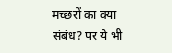मच्छरों का क्या संबंध? पर ये भी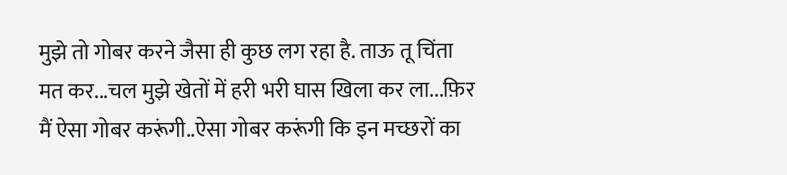मुझे तो गोबर करने जैसा ही कुछ लग रहा है. ताऊ तू चिंता मत कर...चल मुझे खेतों में हरी भरी घास खिला कर ला...फ़िर मैं ऐसा गोबर करूंगी..ऐसा गोबर करूंगी कि इन मच्छरों का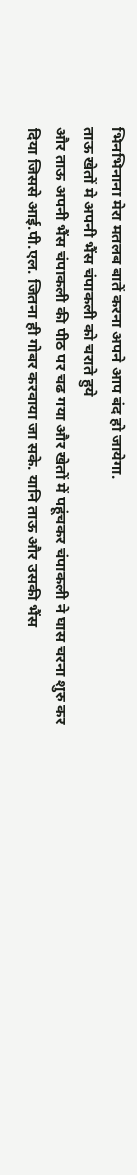भिनभिनाना मेरा मतलब बातें करना अपने आप बंद हो जायेगा.
ताऊ खेतों मे अपनी भैंस चंपाकली को चराते हुये
और ताऊ अपनी भैंस चंपाकली की पीठ पर चढ गया और खेतों में पहूंचकर चंपाकली ने घास चरना शुरु कर दिया जिससे आई.पी.एल. जितना ही गोबर करवाया जा सके. यानि ताऊ और उसकी भैंस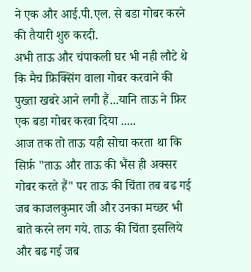ने एक और आई.पी.एल. से बडा गोबर करने की तैयारी शुरु करदी.
अभी ताऊ और चंपाकली घर भी नही लौटे थे कि मैच फ़िक्सिंग वाला गोबर करवाने की पुख्ता खबरे आने लगी हैं...यानि ताऊ ने फ़िर एक बडा गोबर करवा दिया .....
आज तक तो ताऊ यही सोचा करता था कि सिर्फ़ "ताऊ और ताऊ की भैंस ही अक्सर गोबर करते हैं" पर ताऊ की चिंता तब बढ गई जब काजलकुमार जी और उनका मच्छर भी बाते करने लग गये. ताऊ की चिंता इसलिये और बढ गई जब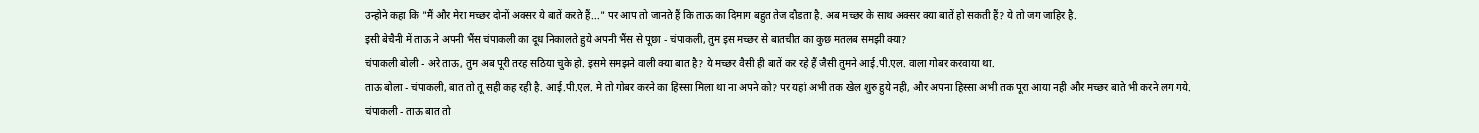उन्होने कहा कि "मैं और मेरा मच्छर दोनों अक्सर ये बातें करते हैं..." पर आप तो जानते हैं कि ताऊ का दिमाग बहुत तेज दौडता है. अब मच्छर के साथ अक्सर क्या बातें हो सकती हैं? ये तो जग जाहिर है.
इसी बेचैनी में ताऊ ने अपनी भैंस चंपाकली का दूध निकालते हुये अपनी भैंस से पूछा - चंपाकली, तुम इस मच्छर से बातचीत का कुछ मतलब समझी क्या?
चंपाकली बोली - अरे ताऊ, तुम अब पूरी तरह सठिया चुके हो. इसमे समझने वाली क्या बात है? ये मच्छर वैसी ही बातें कर रहे हैं जैसी तुमने आई.पी.एल. वाला गोबर करवाया था.
ताऊ बोला - चंपाकली, बात तो तू सही कह रही है. आई.पी.एल. मे तो गोबर करने का हिस्सा मिला था ना अपने को? पर यहां अभी तक खेल शुरु हुये नही, और अपना हिस्सा अभी तक पूरा आया नही और मच्छर बाते भी करने लग गये.
चंपाकली - ताऊ बात तो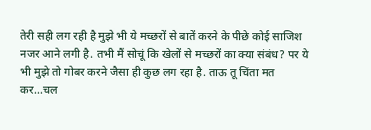तेरी सही लग रही है मुझे भी ये मच्छरों से बातें करने के पीछे कोई साजिश नजर आने लगी है. तभी मैं सोचूं कि खेलों से मच्छरों का क्या संबंध? पर ये भी मुझे तो गोबर करने जैसा ही कुछ लग रहा है. ताऊ तू चिंता मत कर...चल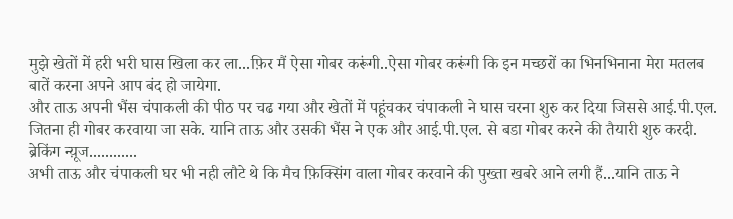मुझे खेतों में हरी भरी घास खिला कर ला...फ़िर मैं ऐसा गोबर करूंगी..ऐसा गोबर करूंगी कि इन मच्छरों का भिनभिनाना मेरा मतलब बातें करना अपने आप बंद हो जायेगा.
और ताऊ अपनी भैंस चंपाकली की पीठ पर चढ गया और खेतों में पहूंचकर चंपाकली ने घास चरना शुरु कर दिया जिससे आई.पी.एल. जितना ही गोबर करवाया जा सके. यानि ताऊ और उसकी भैंस ने एक और आई.पी.एल. से बडा गोबर करने की तैयारी शुरु करदी.
ब्रेकिंग न्य़ूज............
अभी ताऊ और चंपाकली घर भी नही लौटे थे कि मैच फ़िक्सिंग वाला गोबर करवाने की पुख्ता खबरे आने लगी हैं...यानि ताऊ ने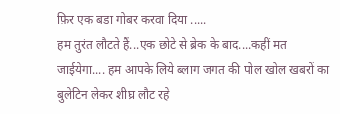फ़िर एक बडा गोबर करवा दिया .....
हम तुरंत लौटते हैं...एक छोटे से ब्रेक के बाद....कहीं मत जाईयेगा.... हम आपके लिये ब्लाग जगत की पोल खोल खबरों का बुलेटिन लेकर शीघ्र लौट रहे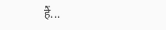हैं...